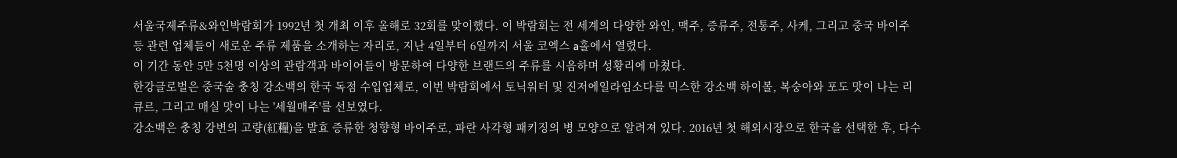서울국제주류&와인박람회가 1992년 첫 개최 이후 올해로 32회를 맞이했다. 이 박람회는 전 세계의 다양한 와인, 맥주, 증류주, 전통주, 사케, 그리고 중국 바이주 등 관련 업체들이 새로운 주류 제품을 소개하는 자리로, 지난 4일부터 6일까지 서울 코엑스 a홀에서 열렸다.
이 기간 동안 5만 5천명 이상의 관람객과 바이어들이 방문하여 다양한 브랜드의 주류를 시음하며 성황리에 마쳤다.
한강글로벌은 중국술 충칭 강소백의 한국 독점 수입업체로, 이번 박람회에서 토닉워터 및 진저에일라임소다를 믹스한 강소백 하이볼, 복숭아와 포도 맛이 나는 리큐르, 그리고 매실 맛이 나는 '세월매주'를 선보였다.
강소백은 충칭 강변의 고량(紅糧)을 발효 증류한 청향형 바이주로, 파란 사각형 패키징의 병 모양으로 알려져 있다. 2016년 첫 해외시장으로 한국을 선택한 후, 다수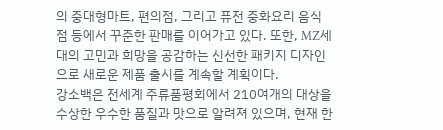의 중대형마트, 편의점, 그리고 퓨전 중화요리 음식점 등에서 꾸준한 판매를 이어가고 있다. 또한, MZ세대의 고민과 희망을 공감하는 신선한 패키지 디자인으로 새로운 제품 출시를 계속할 계획이다.
강소백은 전세계 주류품평회에서 210여개의 대상을 수상한 우수한 품질과 맛으로 알려져 있으며, 현재 한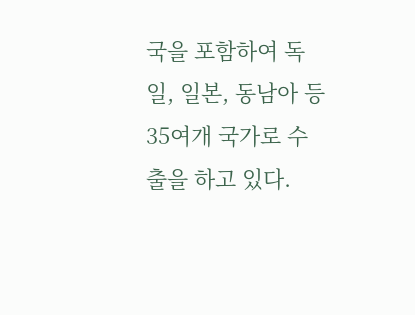국을 포함하여 독일, 일본, 동남아 등 35여개 국가로 수출을 하고 있다.